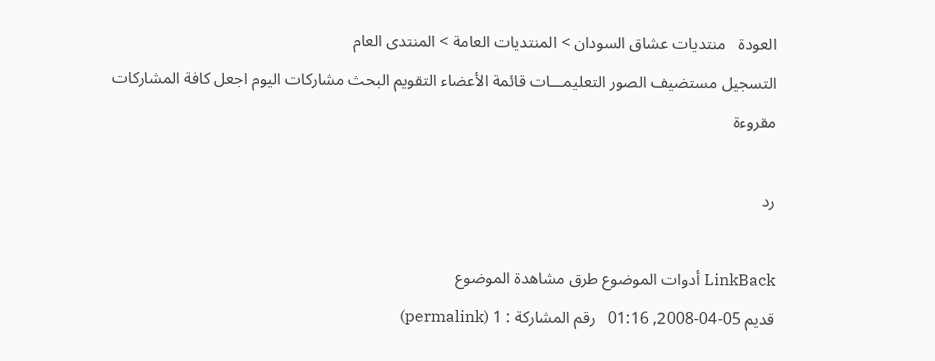العودة   منتديات عشاق السودان > المنتديات العامة > المنتدى العام
التسجيل مستضيف الصور التعليمـــات قائمة الأعضاء التقويم البحث مشاركات اليوم اجعل كافة المشاركات مقروءة

رد

LinkBack أدوات الموضوع طرق مشاهدة الموضوع
قديم 05-04-2008, 01:16   رقم المشاركة : 1 (permalink)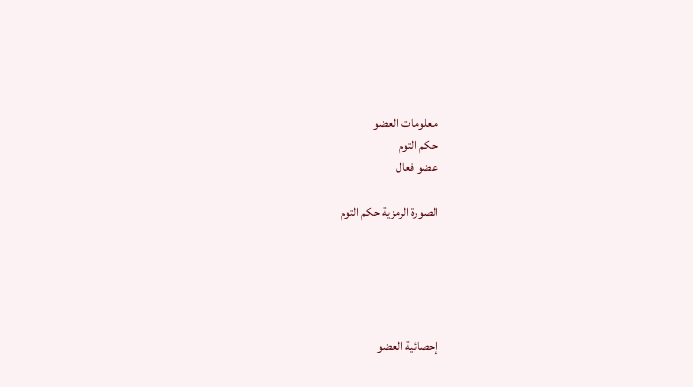معلومات العضو
حكم التوم
عضو فعال

الصورة الرمزية حكم التوم





إحصائية العضو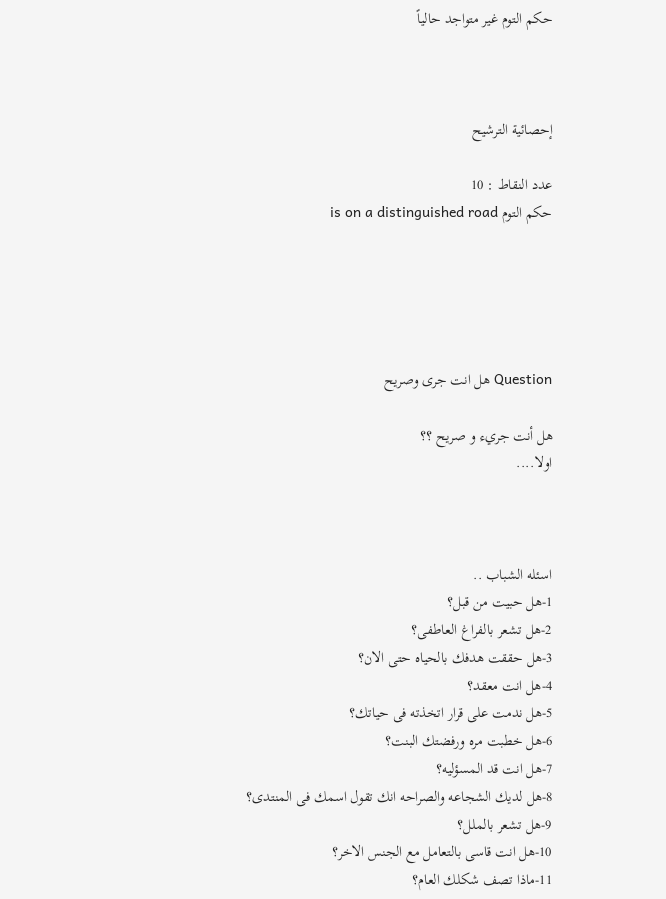حكم التوم غير متواجد حالياً



إحصائية الترشيح

عدد النقاط : 10
حكم التوم is on a distinguished road





Question هل انت جرى وصريح

هل أنت جريء و صريح ؟؟
اولا....



اسئله الشباب ..
1-هل حبيت من قبل؟
2-هل تشعر بالفراغ العاطفى؟
3-هل حققت هدفك بالحياه حتى الان؟
4-هل انت معقد؟
5-هل ندمت على قرار اتخذته فى حياتك؟
6-هل خطبت مره ورفضتك البنت؟
7-هل انت قد المسؤليه؟
8-هل لديك الشجاعه والصراحه انك تقول اسمك فى المنتدى؟
9-هل تشعر بالملل؟
10-هل انت قاسى بالتعامل مع الجنس الاخر؟
11-ماذا تصف شكلك العام؟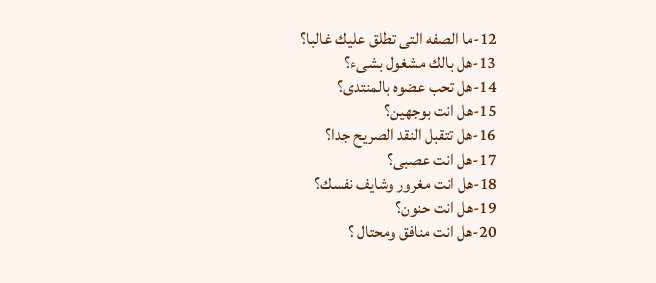12-ما الصفه التى تطلق عليك غالبا؟
13-هل بالك مشغول بشىء؟
14-هل تحب عضوه بالمنتدى؟
15-هل انت بوجهين؟
16-هل تتقبل النقد الصريح جدا؟
17-هل انت عصبى؟
18-هل انت مغرور وشايف نفسك؟
19-هل انت حنون؟
20-هل انت منافق ومحتال ؟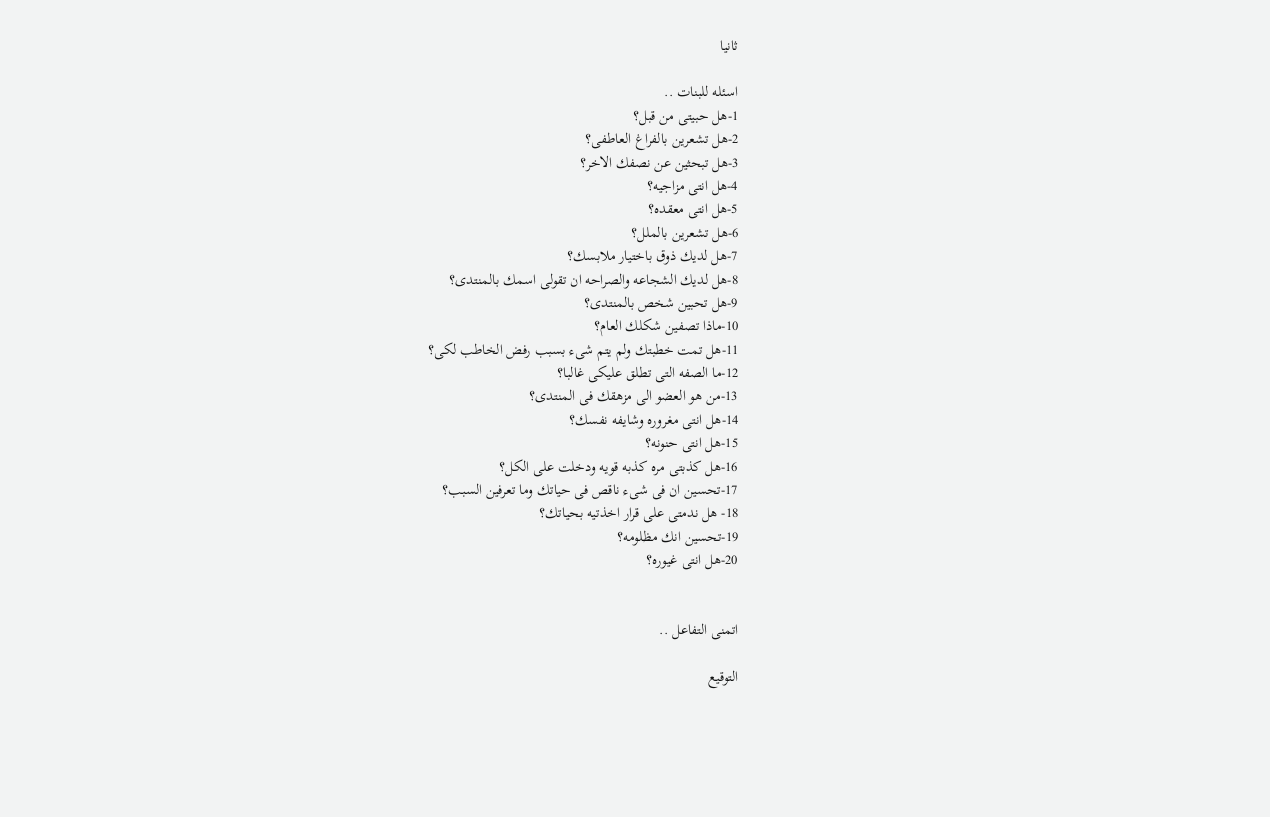ثانيا

اسئله للبنات ..
1-هل حبيتى من قبل؟
2-هل تشعرين بالفراغ العاطفى؟
3-هل تبحثين عن نصفك الاخر؟
4-هل انتى مزاجيه؟
5-هل انتى معقده؟
6-هل تشعرين بالملل؟
7-هل لديك ذوق باختيار ملابسك؟
8-هل لديك الشجاعه والصراحه ان تقولى اسمك بالمنتدى؟
9-هل تحبين شخص بالمنتدى؟
10-ماذا تصفين شكلك العام؟
11-هل تمت خطبتك ولم يتم شىء بسبب رفض الخاطب لكى؟
12-ما الصفه التى تطلق عليكى غالبا؟
13-من هو العضو الى مزهقك فى المنتدى؟
14-هل انتى مغروره وشايفه نفسك؟
15-هل انتى حنونه؟
16-هل كذبتى مره كذبه قويه ودخلت على الكل؟
17-تحسين ان فى شىء ناقص فى حياتك وما تعرفين السبب؟
18- هل ندمتى على قرار اخذتيه بحياتك؟
19-تحسين انك مظلومه؟
20-هل انتى غيوره؟


اتمنى التفاعل ..

التوقيع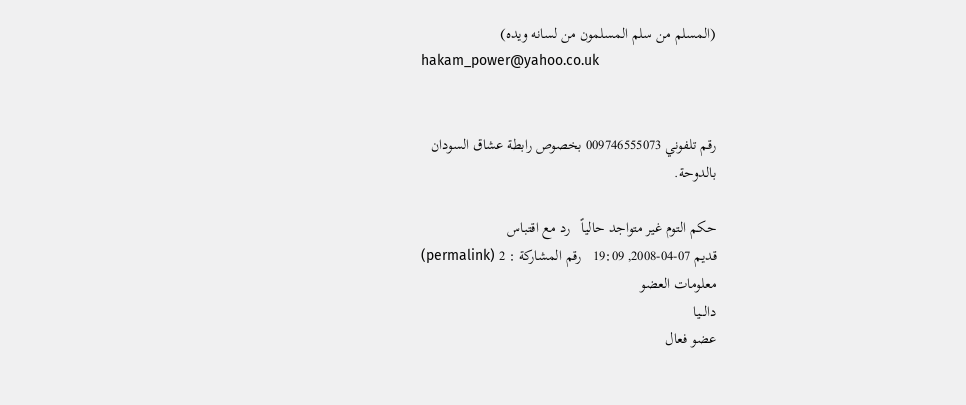(المسلم من سلم المسلمون من لسانه ويده)
hakam_power@yahoo.co.uk


رقم تلفوني 009746555073 بخصوص رابطة عشاق السودان
بالدوحة.

حكم التوم غير متواجد حالياً   رد مع اقتباس
قديم 07-04-2008, 19:09   رقم المشاركة : 2 (permalink)
معلومات العضو
دالـــيا
عضو فعال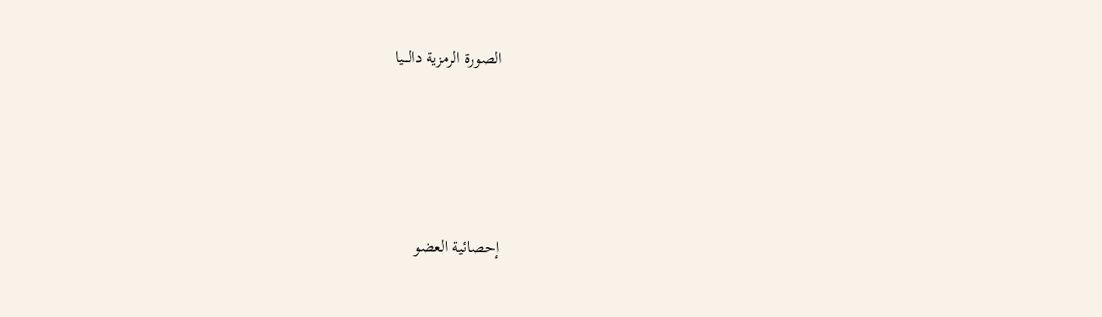الصورة الرمزية دالـــيا





إحصائية العضو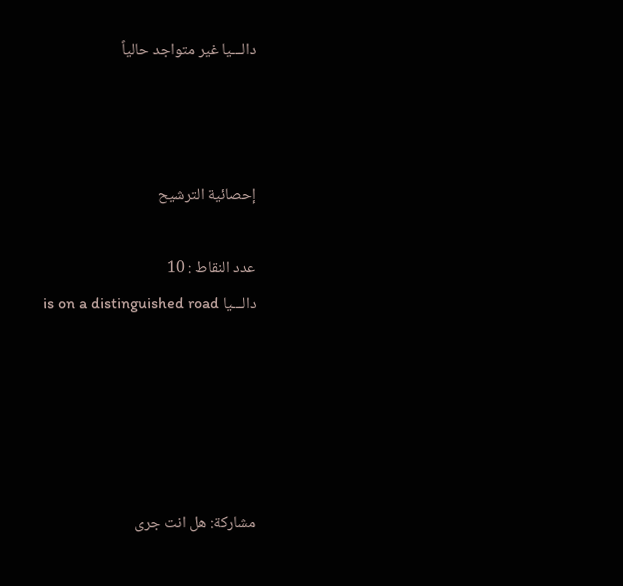دالـــيا غير متواجد حالياً



إحصائية الترشيح

عدد النقاط : 10
دالـــيا is on a distinguished road





مشاركة: هل انت جرى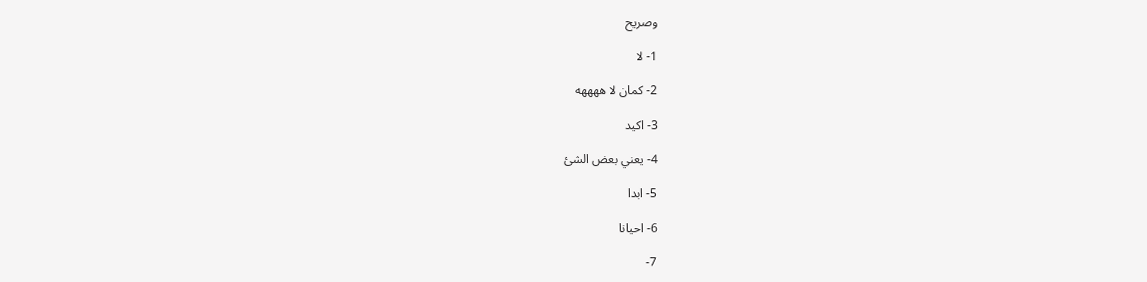وصريح

1- لا

2- كمان لا ههههه

3- اكيد

4- يعني بعض الشئ

5- ابدا

6- احيانا

7-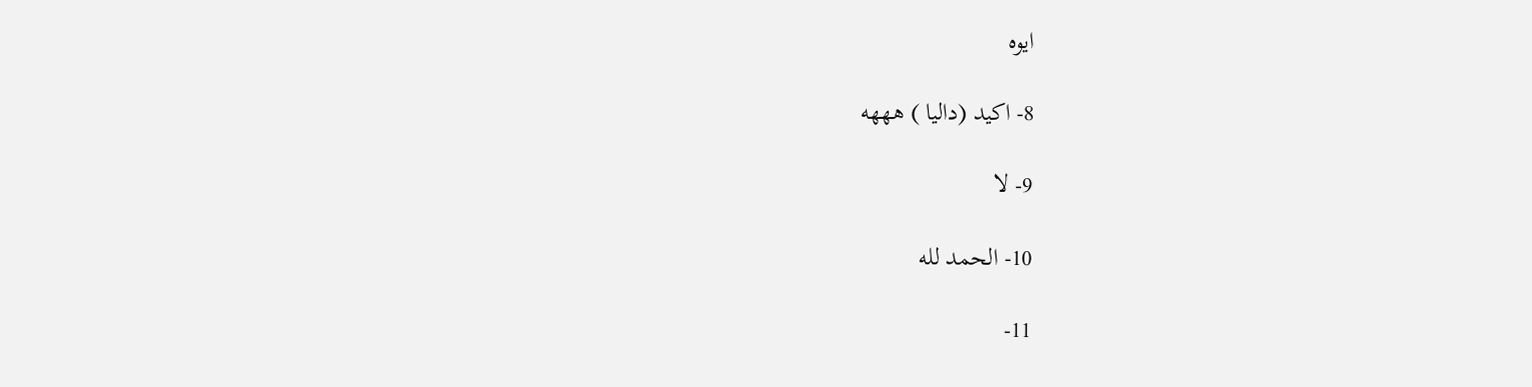ايوه

8- اكيد (داليا ) هههه

9- لا

10- الحمد لله

11-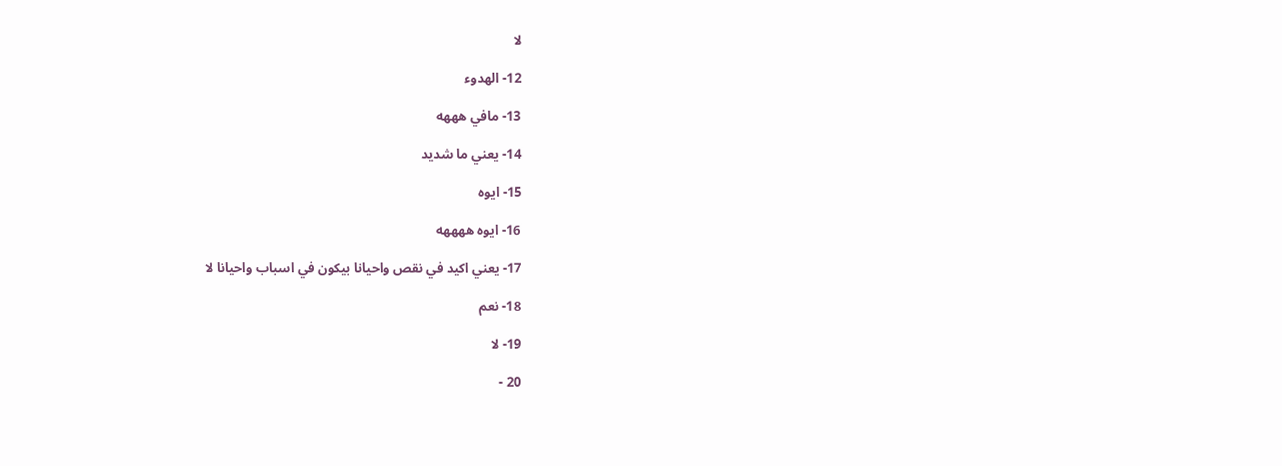لا

12- الهدوء

13- مافي هههه

14- يعني ما شديد

15- ايوه

16- ايوه ههههه

17- يعني اكيد في نقص واحيانا بيكون في اسباب واحيانا لا

18- نعم

19- لا

20 -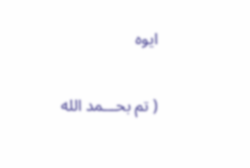ايوه


( تم بحـــمد الله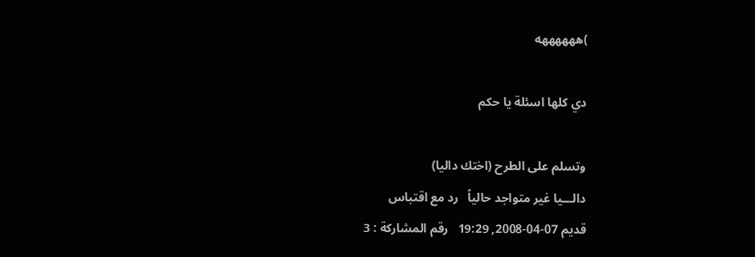)ههههههه

دي كلها اسئلة يا حكم

وتسلم على الطرح (اختك داليا)
دالـــيا غير متواجد حالياً   رد مع اقتباس
قديم 07-04-2008, 19:29   رقم المشاركة : 3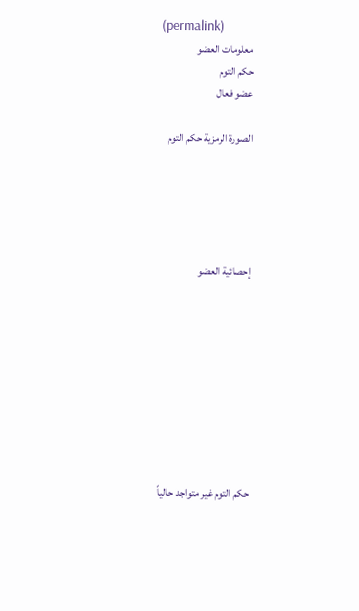(permalink)
معلومات العضو
حكم التوم
عضو فعال

الصورة الرمزية حكم التوم





إحصائية العضو









حكم التوم غير متواجد حالياً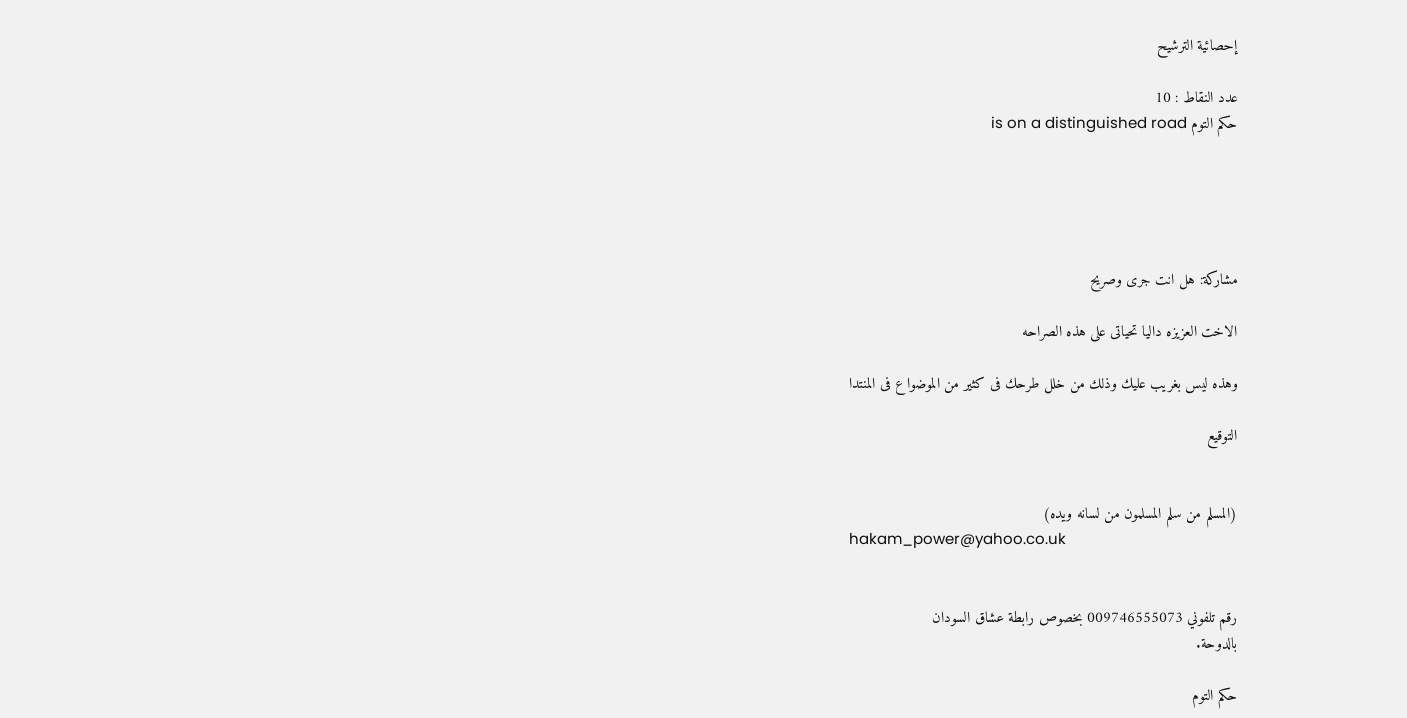إحصائية الترشيح

عدد النقاط : 10
حكم التوم is on a distinguished road





مشاركة: هل انت جرى وصريح

الاخت العزيزه داليا تحياتى على هذه الصراحه

وهذه ليس بغريب عليك وذلك من خلل طرحك فى كثير من الموضوا ع فى المنتدا

التوقيع


(المسلم من سلم المسلمون من لسانه ويده)
hakam_power@yahoo.co.uk


رقم تلفوني 009746555073 بخصوص رابطة عشاق السودان
بالدوحة.

حكم التوم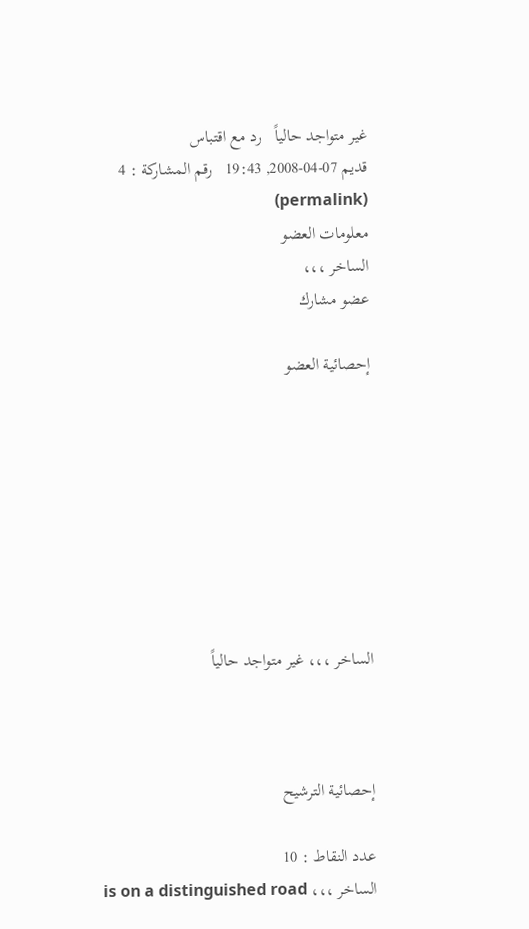غير متواجد حالياً   رد مع اقتباس
قديم 07-04-2008, 19:43   رقم المشاركة : 4 (permalink)
معلومات العضو
الساخر ،،،
عضو مشارك

إحصائية العضو








الساخر ،،، غير متواجد حالياً



إحصائية الترشيح

عدد النقاط : 10
الساخر ،،، is on a distinguished road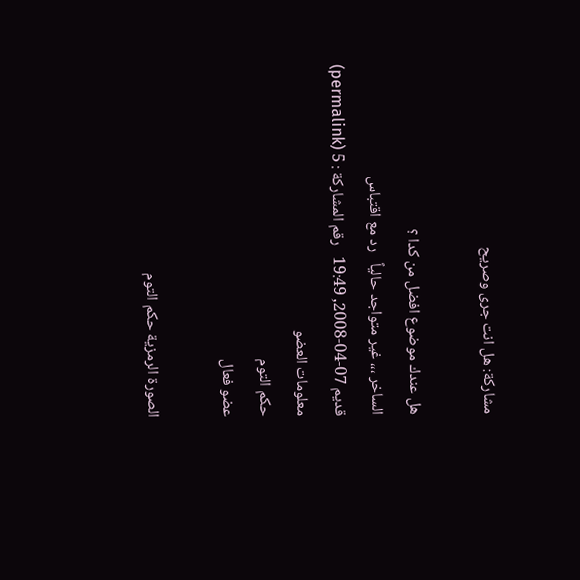مشاركة: هل انت جرى وصريح

هل عندك موضوع افضل من كدا ؟
الساخر ،،، غير متواجد حالياً   رد مع اقتباس
قديم 07-04-2008, 19:49   رقم المشاركة : 5 (permalink)
معلومات العضو
حكم التوم
عضو فعال

الصورة الرمزية حكم التوم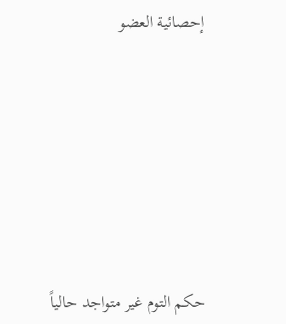إحصائية العضو









حكم التوم غير متواجد حالياً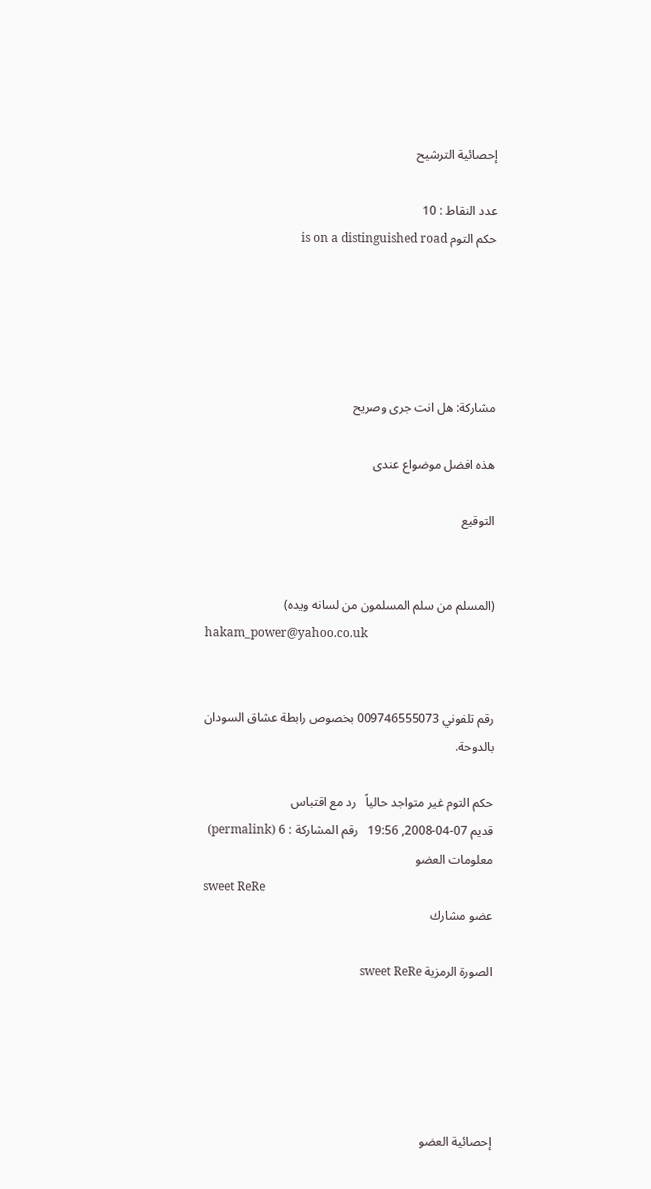إحصائية الترشيح

عدد النقاط : 10
حكم التوم is on a distinguished road





مشاركة: هل انت جرى وصريح

هذه افضل موضواع عندى

التوقيع


(المسلم من سلم المسلمون من لسانه ويده)
hakam_power@yahoo.co.uk


رقم تلفوني 009746555073 بخصوص رابطة عشاق السودان
بالدوحة.

حكم التوم غير متواجد حالياً   رد مع اقتباس
قديم 07-04-2008, 19:56   رقم المشاركة : 6 (permalink)
معلومات العضو
sweet ReRe
عضو مشارك

الصورة الرمزية sweet ReRe





إحصائية العضو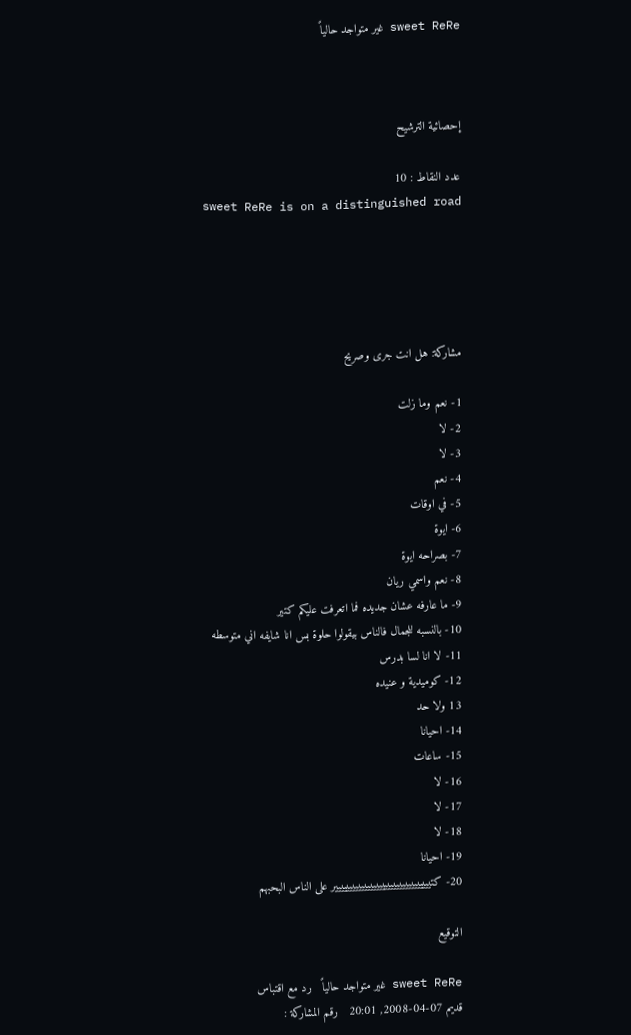sweet ReRe غير متواجد حالياً



إحصائية الترشيح

عدد النقاط : 10
sweet ReRe is on a distinguished road





مشاركة: هل انت جرى وصريح

1- نعم وما زلت
2- لا
3- لا
4- نعم
5- في اوقات
6- ايوة
7- بصراحه ايوة
8- نعم واسمي ريان
9- ما عارفه عشان جديده فما اتعرفت عليكم كتير
10- بالنسبه للجمال فالناس بيقولوا حلوة بس انا شايفه اني متوسطه
11- لا انا لسا بدرس
12- كوميدية و عنيده
13 ولا حد
14- احيانا
15- ساعات
16- لا
17- لا
18- لا
19- احيانا
20- كتييييييييييييييييييييييييييييييييير على الناس البحبهم

التوقيع

sweet ReRe غير متواجد حالياً   رد مع اقتباس
قديم 07-04-2008, 20:01   رقم المشاركة :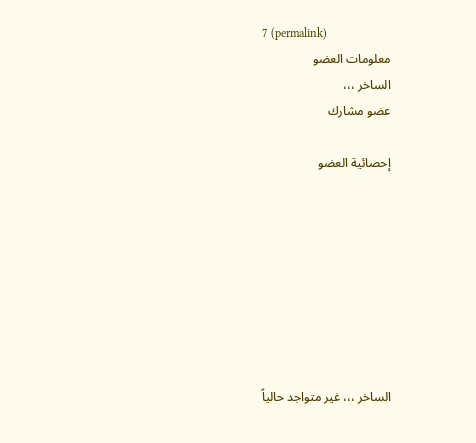7 (permalink)
معلومات العضو
الساخر ،،،
عضو مشارك

إحصائية العضو








الساخر ،،، غير متواجد حالياً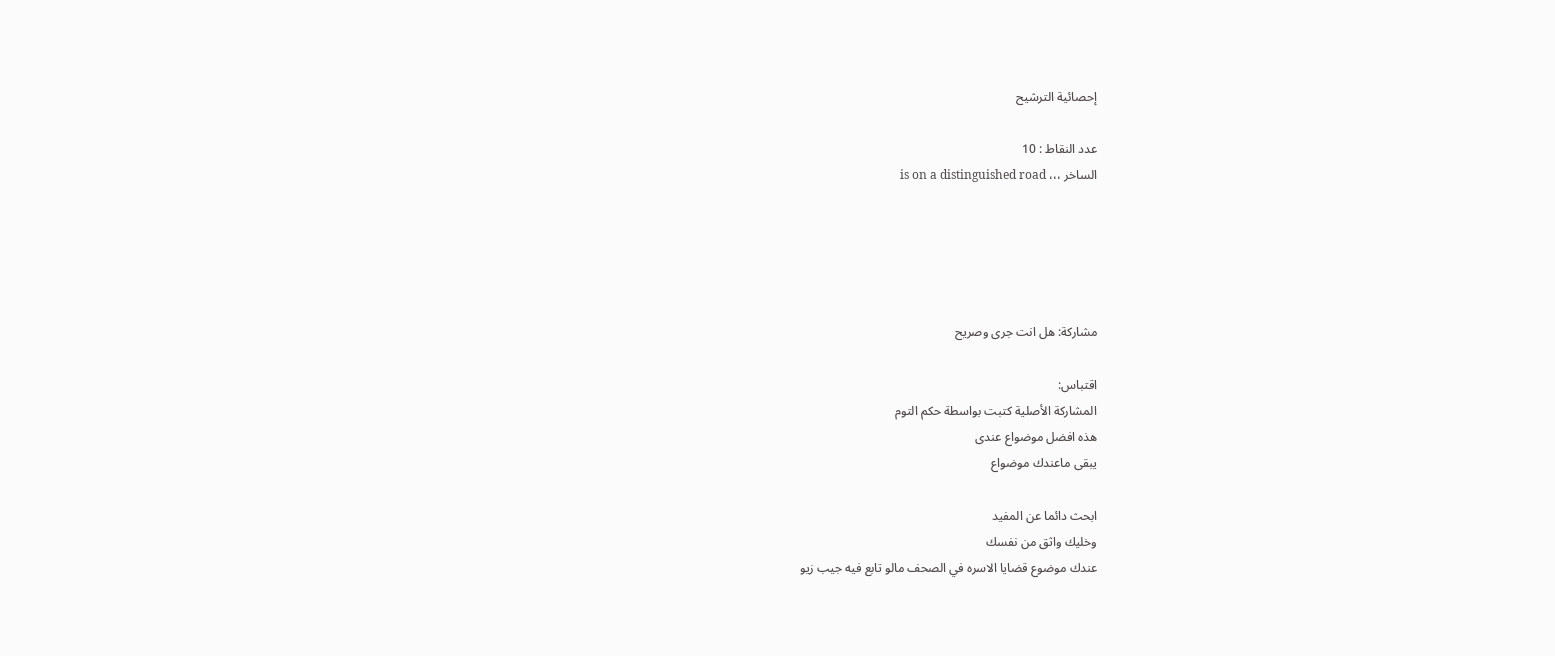إحصائية الترشيح

عدد النقاط : 10
الساخر ،،، is on a distinguished road





مشاركة: هل انت جرى وصريح

اقتباس:
المشاركة الأصلية كتبت بواسطة حكم التوم
هذه افضل موضواع عندى
يبقى ماعندك موضواع

ابحث دائما عن المفيد
وخليك واثق من نفسك
عندك موضوع قضايا الاسره في الصحف مالو تابع فيه جيب زيو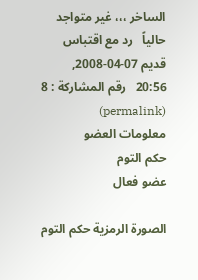الساخر ،،، غير متواجد حالياً   رد مع اقتباس
قديم 07-04-2008, 20:56   رقم المشاركة : 8 (permalink)
معلومات العضو
حكم التوم
عضو فعال

الصورة الرمزية حكم التوم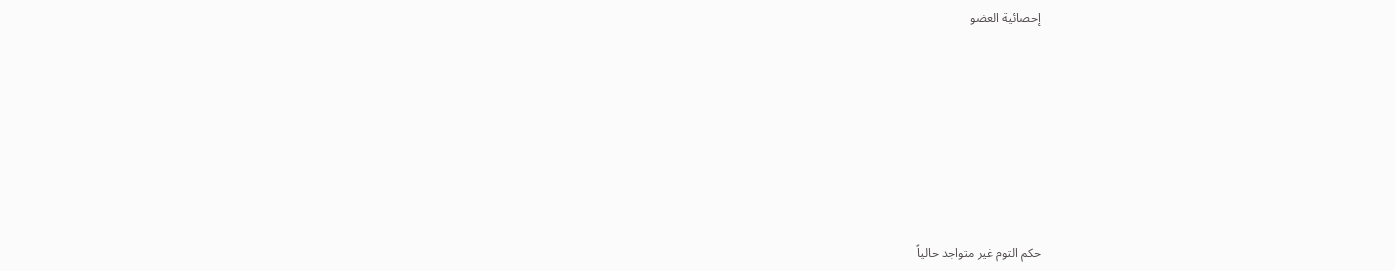إحصائية العضو









حكم التوم غير متواجد حالياً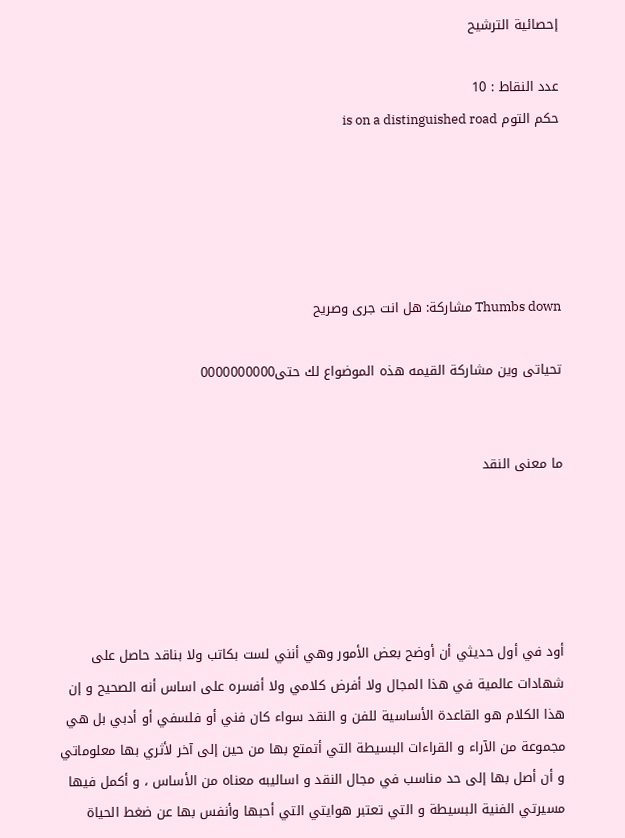إحصائية الترشيح

عدد النقاط : 10
حكم التوم is on a distinguished road





Thumbs down مشاركة: هل انت جرى وصريح

تحياتى وين مشاركة القيمه هذه الموضواع لك حتى0000000000


ما معنى النقد





أود في أول حديثي أن أوضح بعض الأمور وهي أنني لست بكاتب ولا بناقد حاصل على شهادات عالمية في هذا المجال ولا أفرض كلامي ولا أفسره على اساس أنه الصحيح و إن هذا الكلام هو القاعدة الأساسية للفن و النقد سواء كان فني أو فلسفي أو أدبي بل هي مجموعة من الآراء و القراءات البسيطة التي أتمتع بها من حين إلى آخر لأثري بها معلوماتي و أن أصل بها إلى حد مناسب في مجال النقد و اساليبه معناه من الأساس ، و أكمل فيها مسيرتي الفنية البسيطة و التي تعتبر هوايتي التي أحبها وأنفس بها عن ضغط الحياة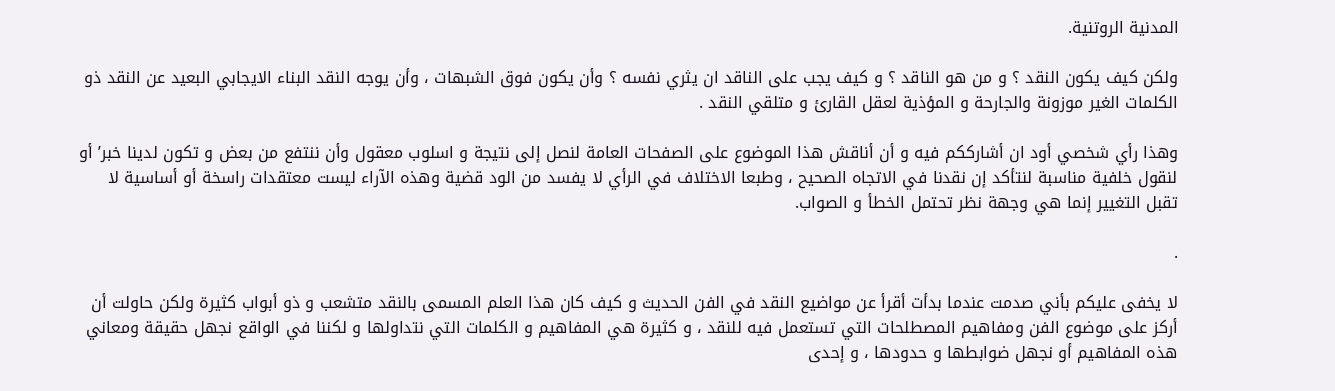المدنية الروتنية.

ولكن كيف يكون النقد ؟ و من هو الناقد ؟ و كيف يجب على الناقد ان يثري نفسه ؟ وأن يكون فوق الشبهات ، وأن يوجه النقد البناء الايجابي البعيد عن النقد ذو الكلمات الغير موزونة والجارحة و المؤذية لعقل القارئ و متلقي النقد .

وهذا رأي شخصي أود ان أشارككم فيه و أن أناقش هذا الموضوع على الصفحات العامة لنصل إلى نتيجة و اسلوب معقول وأن ننتفع من بعض و تكون لدينا خبر’ أو لنقول خلفية مناسبة لنتأكد إن نقدنا في الاتجاه الصحيح ، وطبعا الاختلاف في الرأي لا يفسد من الود قضية وهذه الآراء ليست معتقدات راسخة أو أساسية لا تقبل التغيير إنما هي وجهة نظر تحتمل الخطأ و الصواب.

.

لا يخفى عليكم بأني صدمت عندما بدأت أقرأ عن مواضيع النقد في الفن الحديث و كيف كان هذا العلم المسمى بالنقد متشعب و ذو أبواب كثيرة ولكن حاولت أن أركز على موضوع الفن ومفاهيم المصطلحات التي تستعمل فيه للنقد ، و كثيرة هي المفاهيم و الكلمات التي نتداولها و لكننا في الواقع نجهل حقيقة ومعاني هذه المفاهيم أو نجهل ضوابطها و حدودها ، و إحدى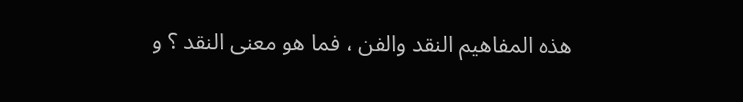هذه المفاهيم النقد والفن ، فما هو معنى النقد ؟ و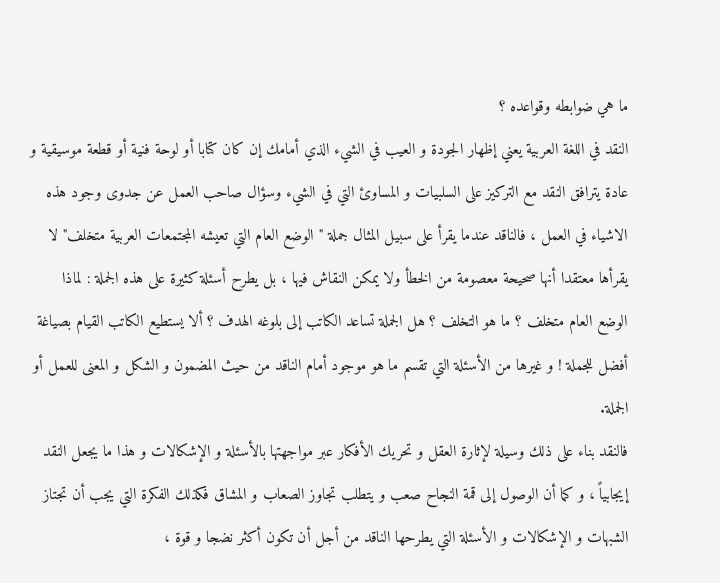ما هي ضوابطه وقواعده ؟
النقد في اللغة العربية يعني إظهار الجودة و العيب في الشيء الذي أمامك إن كان كتابا أو لوحة فنية أو قطعة موسيقية و عادة يترافق النقد مع التركيز على السلبيات و المساوئ التي في الشيء وسؤال صاحب العمل عن جدوى وجود هذه الاشياء في العمل ، فالناقد عندما يقرأ على سبيل المثال جملة " الوضع العام التي تعيشه المجتمعات العربية متخلف" لا يقرأها معتقدا أنها صحيحة معصومة من الخطأ ولا يمكن النقاش فيها ، بل يطرح أسئلة كثيرة على هذه الجملة : لماذا الوضع العام متخلف ؟ ما هو التخلف ؟ هل الجملة تساعد الكاتب إلى بلوغه الهدف ؟ ألا يستطيع الكاتب القيام بصياغة أفضل للجملة ! و غيرها من الأسئلة التي تقسم ما هو موجود أمام الناقد من حيث المضمون و الشكل و المعنى للعمل أو الجملة.
فالنقد بناء على ذلك وسيلة لإثارة العقل و تحريك الأفكار عبر مواجهتها بالأسئلة و الإشكالات و هذا ما يجعل النقد إيجابياً ، و كما أن الوصول إلى قمة النجاح صعب و يتطلب تجاوز الصعاب و المشاق فكذلك الفكرة التي يجب أن تجتاز الشبهات و الإشكالات و الأسئلة التي يطرحها الناقد من أجل أن تكون أكثر نضجا و قوة ،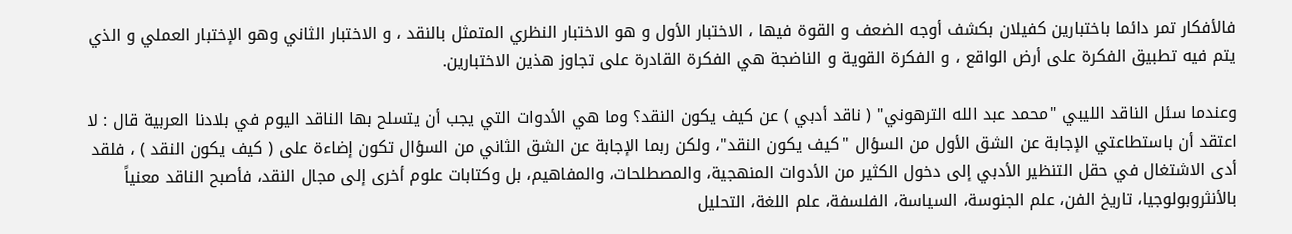فالأفكار تمر دائما باختبارين كفيلان بكشف أوجه الضعف و القوة فيها ، الاختبار الأول و هو الاختبار النظري المتمثل بالنقد ، و الاختبار الثاني وهو الإختبار العملي و الذي يتم فيه تطبيق الفكرة على أرض الواقع ، و الفكرة القوية و الناضجة هي الفكرة القادرة على تجاوز هذين الاختبارين.

وعندما سئل الناقد الليبي "محمد عبد الله الترهوني" ( ناقد أدبي ) عن كيف يكون النقد؟ وما هي الأدوات التي يجب أن يتسلح بها الناقد اليوم في بلادنا العربية قال : لا اعتقد أن باستطاعتي الإجابة عن الشق الأول من السؤال "كيف يكون النقد"، ولكن ربما الإجابة عن الشق الثاني من السؤال تكون إضاءة على ( كيف يكون النقد ) ، فلقد أدى الاشتغال في حقل التنظير الأدبي إلى دخول الكثير من الأدوات المنهجية، والمصطلحات، والمفاهيم، بل وكتابات علوم أخرى إلى مجال النقد، فأصبح الناقد معنياً بالأنثروبولوجيا، تاريخ الفن، علم الجنوسة، السياسة، الفلسفة، علم اللغة، التحليل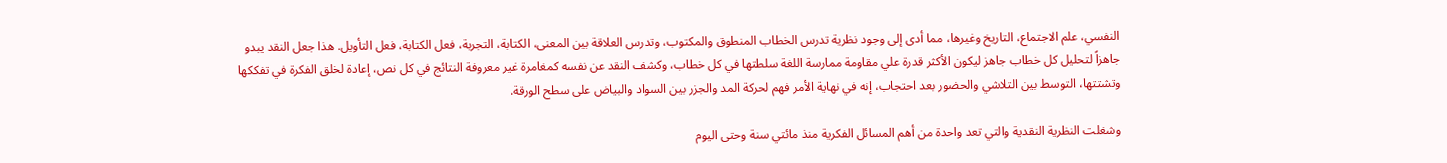النفسي، علم الاجتماع، التاريخ وغيرها، مما أدى إلى وجود نظرية تدرس الخطاب المنطوق والمكتوب، وتدرس العلاقة بين المعنى، الكتابة، التجربة، فعل الكتابة، فعل التأويل. هذا جعل النقد يبدو جاهزاً لتحليل كل خطاب جاهز ليكون الأكثر قدرة علي مقاومة ممارسة اللغة سلطتها في كل خطاب، وكشف النقد عن نفسه كمغامرة غير معروفة النتائج في كل نص، إعادة لخلق الفكرة في تفككها وتشتتها، التوسط بين التلاشي والحضور بعد احتجاب، إنه في نهاية الأمر فهم لحركة المد والجزر بين السواد والبياض على سطح الورقة.

وشغلت النظرية النقدية والتي تعد واحدة من أهم المسائل الفكرية منذ مائتي سنة وحتى اليوم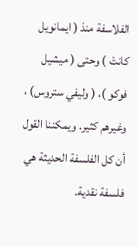الفلاسفة منذ ( ايمانويل كانتْ ) وحتى ( ميشيل فوكو )، ( وليفي ستروس) ، وغيرهم كثير. ويمكننا القول أن كل الفلسفة الحديثة هي فلسفة نقدية.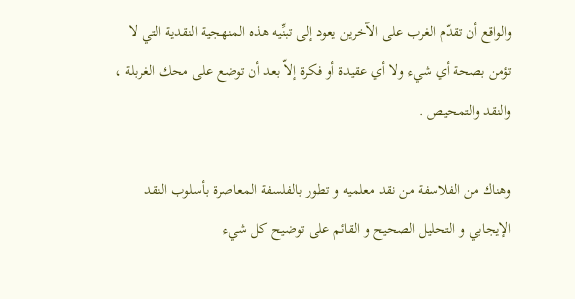والواقع أن تقدّم الغرب على الآخرين يعود إلى تبنِّيه هذه المنهجية النقدية التي لا تؤمن بصحة أي شيء ولا أي عقيدة أو فكرة إلاّ بعد أن توضع على محك الغربلة ، والنقد والتمحيص .

وهناك من الفلاسفة من نقد معلميه و تطور بالفلسفة المعاصرة بأسلوب النقد الإيجابي و التحليل الصحيح و القائم على توضيح كل شيء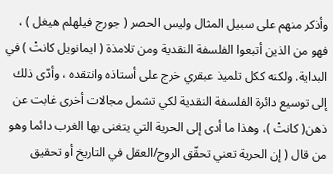وأذكر منهم على سبيل المثال وليس الحصر ( جورج فيلهلم هيغل ) ، فهو من الذين أتبعوا الفلسفة النقدية ومن تلامذة ( ايمانويل كانتْ ) في البداية. ولكنه ككل تلميذ عبقري خرج على أستاذه وانتقده ، وأدّى ذلك إلى توسيع دائرة الفلسفة النقدية لكي تشمل مجالات أخرى غابت عن ذهن( كانتْ )، وهذا ما أدى إلى الحرية التي يتغنى بها الغرب دائما وهو من قال ( إن الحرية تعني تحقّق الروح/العقل في التاريخ أو تحقيق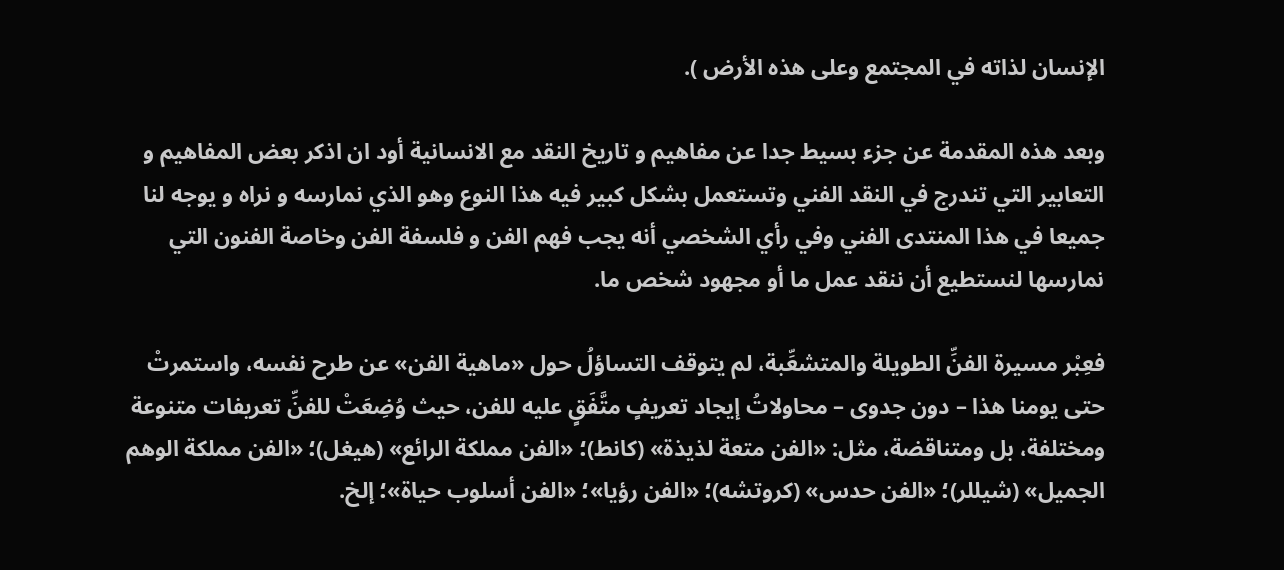الإنسان لذاته في المجتمع وعلى هذه الأرض ).

وبعد هذه المقدمة عن جزء بسيط جدا عن مفاهيم و تاريخ النقد مع الانسانية أود ان اذكر بعض المفاهيم و التعابير التي تندرج في النقد الفني وتستعمل بشكل كبير فيه هذا النوع وهو الذي نمارسه و نراه و يوجه لنا جميعا في هذا المنتدى الفني وفي رأي الشخصي أنه يجب فهم الفن و فلسفة الفن وخاصة الفنون التي نمارسها لنستطيع أن ننقد عمل ما أو مجهود شخص ما.

فعِبْر مسيرة الفنِّ الطويلة والمتشعِّبة، لم يتوقف التساؤلُ حول «ماهية الفن» عن طرح نفسه، واستمرتْ حتى يومنا هذا – دون جدوى – محاولاتُ إيجاد تعريفٍ متَّفَقٍ عليه للفن، حيث وُضِعَتْ للفنِّ تعريفات متنوعة ومختلفة، بل ومتناقضة، مثل: «الفن متعة لذيذة» (كانط)؛ «الفن مملكة الرائع» (هيغل)؛ «الفن مملكة الوهم الجميل» (شيللر)؛ «الفن حدس» (كروتشه)؛ «الفن رؤيا»؛ «الفن أسلوب حياة»؛ إلخ.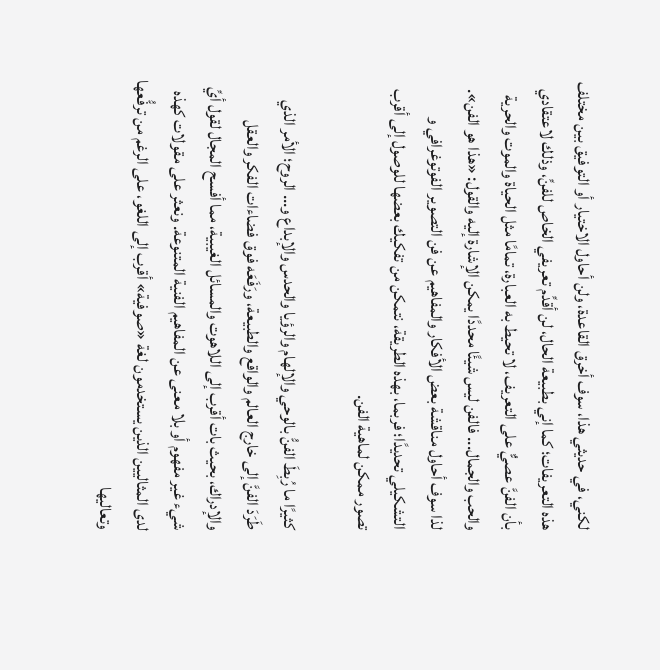لكني، في حديثي هذا، سوف أخرق القاعدة، ولن أحاول الاختيار أو التوفيق بين مختلف هذه التعريفات؛ كما إني بطبيعة الحال، لن أقدِّم تعريفي الخاص للفنِّ، وذلك لاعتقادي بأن الفنَّ عصيٌّ على التعريف، لا تحيط به العبارة، تمامًا مثل الحياة والموت والحرية والحب والجمال... فالفن ليس شيئًا محددًا يمكن الإشارة إليه والقول: «هذا هو الفن». لذا سوف أحاول مناقشة بعض الأفكار والمفاهيم عن فن التصوير الفوتوغرافي و التشكيلي تحديدًا؛ فربما، بهذه الطريقة، نتمكن من تفكيك بعضها للوصول إلى أقرب تصور ممكن لماهية الفن.

كثيرًا ما رُبِطَ الفنُّ بالوحي والإلهام والرؤيا والحدس والإبداع و... الروح؛ الأمر الذي طَرَدَ الفنَّ إلى خارج العالم والواقع والطبيعة، ورَفَعَه فوق فضاءات الفكر والعقل والإدراك، بحيث بات أقرب إلى اللاهوت والمسائل الغيبية، مما أفسح المجال لقول أيِّ شيء غير مفهوم أو بلا معنى عن المفاهيم الفنية المتنوعة. ونعثر على مقولات كهذه لدى المثاليين الذين يستخدمون لغة «صوفية» أقرب إلى اللغو، على الرغم من ترفُّعها وتعاليها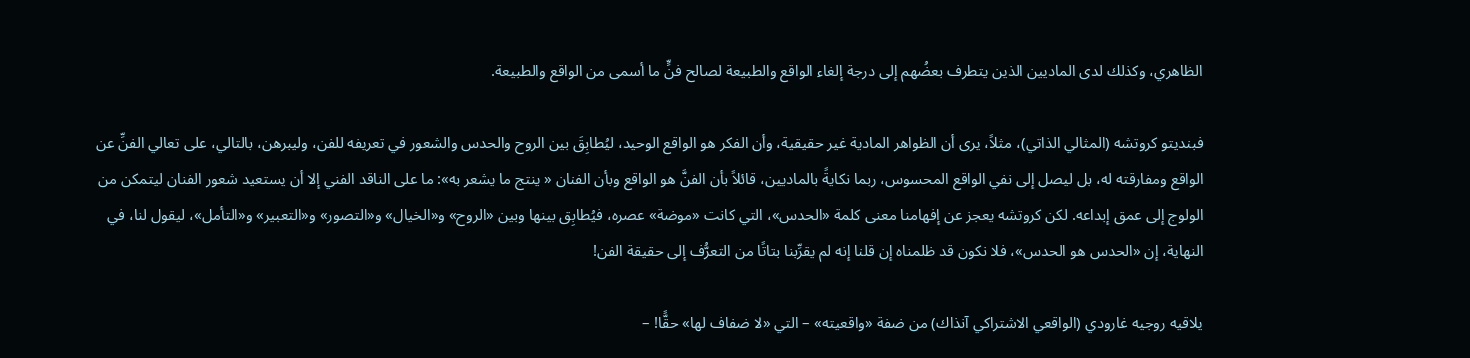الظاهري، وكذلك لدى الماديين الذين يتطرف بعضُهم إلى درجة إلغاء الواقع والطبيعة لصالح فنٍّ ما أسمى من الواقع والطبيعة.

فبنديتو كروتشه (المثالي الذاتي)، مثلاً، يرى أن الظواهر المادية غير حقيقية، وأن الفكر هو الواقع الوحيد، ليُطابِقَ بين الروح والحدس والشعور في تعريفه للفن، وليبرهن، بالتالي، على تعالي الفنِّ عن الواقع ومفارقته له، بل ليصل إلى نفي الواقع المحسوس، ربما نكايةً بالماديين، قائلاً بأن الفنَّ هو الواقع وبأن الفنان « ينتج ما يشعر به»: ما على الناقد الفني إلا أن يستعيد شعور الفنان ليتمكن من الولوج إلى عمق إبداعه. لكن كروتشه يعجز عن إفهامنا معنى كلمة «الحدس»، التي كانت «موضة» عصره، فيُطابِق بينها وبين «الروح» و«الخيال» و«التصور» و«التعبير» و«التأمل»، ليقول لنا، في النهاية، إن «الحدس هو الحدس»، فلا نكون قد ظلمناه إن قلنا إنه لم يقرِّبنا بتاتًا من التعرُّف إلى حقيقة الفن!

يلاقيه روجيه غارودي (الواقعي الاشتراكي آنذاك) من ضفة «واقعيته» – التي «لا ضفاف لها» حقًّا! –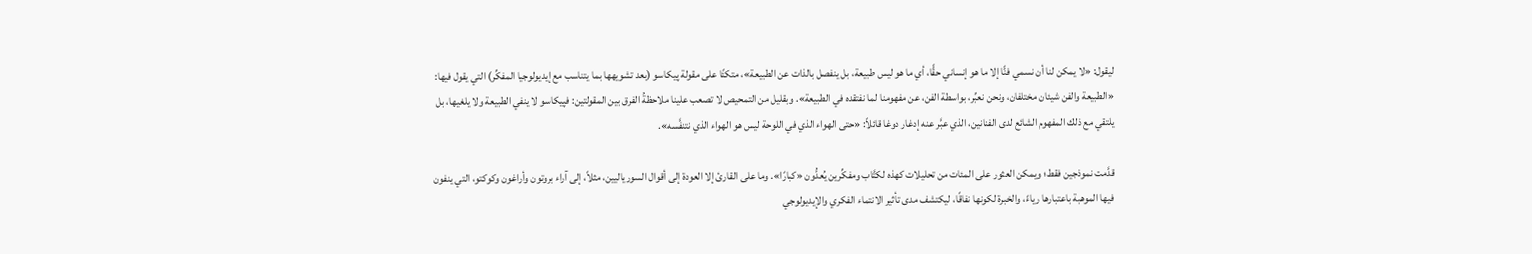ليقول: «لا يمكن لنا أن نسمي فنًّا إلا ما هو إنساني حقًّا، أي ما هو ليس طبيعة، بل ينفصل بالذات عن الطبيعة»، متكئًا على مقولة پيكاسو (بعد تشويهها بما يتناسب مع إيديولوجيا المفكِّر) التي يقول فيها: «الطبيعة والفن شيئان مختلفان، ونحن نعبِّر، بواسطة الفن، عن مفهومنا لما نفتقده في الطبيعة». وبقليل من التمحيص لا تصعب علينا ملاحظةُ الفرق بين المقولتين: فپيكاسو لا ينفي الطبيعة ولا يلغيها، بل يلتقي مع ذلك المفهوم الشائع لدى الفنانين، الذي عبَّر عنه إدغار دوغا قائلاً: «حتى الهواء الذي في اللوحة ليس هو الهواء الذي نتنفَّسه».

قدَّمت نموذجين فقط؛ ويمكن العثور على المئات من تحليلات كهذه لكتَّاب ومفكِّرين يُعدُّون «كبارًا». وما على القارئ إلا العودة إلى أقوال السورياليين، مثلاً، إلى آراء بروتون وأراغون وكوكتو، التي ينفون فيها الموهبة باعتبارها رياءً، والخبرة لكونها نفاقًا، ليكتشف مدى تأثير الانتماء الفكري والإيديولوجي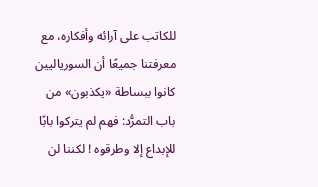للكاتب على آرائه وأفكاره، مع معرفتنا جميعًا أن السورياليين كانوا ببساطة «يكذبون» من باب التمرُّد: فهم لم يتركوا بابًا للإبداع إلا وطرقوه ! لكننا لن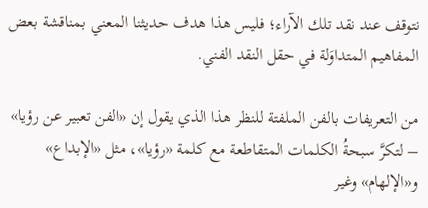نتوقف عند نقد تلك الآراء؛ فليس هذا هدف حديثنا المعني بمناقشة بعض المفاهيم المتداوَلة في حقل النقد الفني.

من التعريفات بالفن الملفتة للنظر هذا الذي يقول إن «الفن تعبير عن رؤيا» – لتكرَّ سبحةُ الكلمات المتقاطعة مع كلمة «رؤيا»، مثل «الإبداع» و«الإلهام» وغير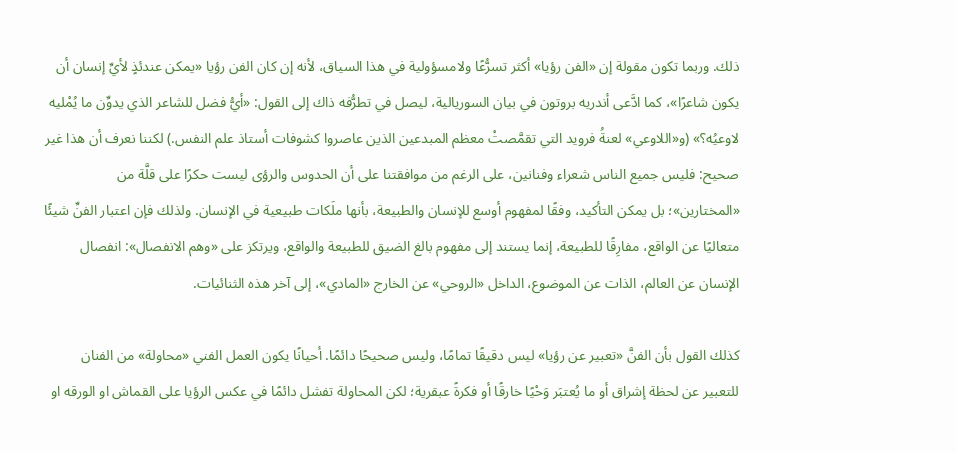ذلك. وربما تكون مقولة إن «الفن رؤيا» أكثر تسرُّعًا ولامسؤولية في هذا السياق، لأنه إن كان الفن رؤيا «يمكن عندئذٍ لأيِّ إنسان أن يكون شاعرًا»، كما ادَّعى أندريه بروتون في بيان السوريالية، ليصل في تطرُّفه ذاك إلى القول: «أيُّ فضل للشاعر الذي يدوِّن ما يُمْليه لاوعيُه؟» (و«اللاوعي» لعنةُ فرويد التي تقمَّصتْ معظم المبدعين الذين عاصروا كشوفات أستاذ علم النفس.) لكننا نعرف أن هذا غير صحيح: فليس جميع الناس شعراء وفنانين، على الرغم من موافقتنا على أن الحدوس والرؤى ليست حكرًا على قلَّة من «المختارين»؛ بل يمكن التأكيد، وفقًا لمفهوم أوسع للإنسان والطبيعة، بأنها ملَكات طبيعية في الإنسان. ولذلك فإن اعتبار الفنِّ شيئًا متعاليًا عن الواقع، مفارِقًا للطبيعة، إنما يستند إلى مفهوم بالغ الضيق للطبيعة والواقع، ويرتكز على «وهم الانفصال»: انفصال الإنسان عن العالم، الذات عن الموضوع، الداخل «الروحي» عن الخارج «المادي»، إلى آخر هذه الثنائيات.

كذلك القول بأن الفنَّ «تعبير عن رؤيا» ليس دقيقًا تمامًا، وليس صحيحًا دائمًا. أحيانًا يكون العمل الفني «محاولة» من الفنان للتعبير عن لحظة إشراق أو ما يُعتبَر وَحْيًا خارقًا أو فكرةً عبقرية؛ لكن المحاولة تفشل دائمًا في عكس الرؤيا على القماش او الورقه او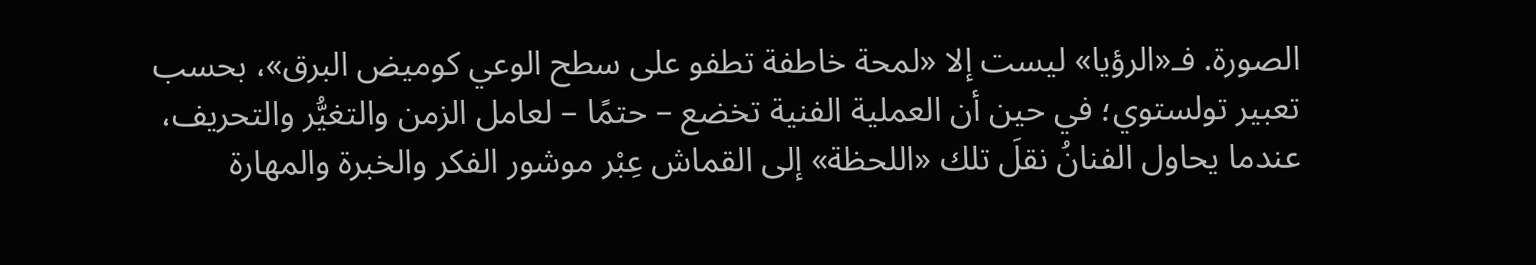الصورة. فـ«الرؤيا» ليست إلا «لمحة خاطفة تطفو على سطح الوعي كوميض البرق»، بحسب تعبير تولستوي؛ في حين أن العملية الفنية تخضع – حتمًا – لعامل الزمن والتغيُّر والتحريف، عندما يحاول الفنانُ نقلَ تلك «اللحظة» إلى القماش عِبْر موشور الفكر والخبرة والمهارة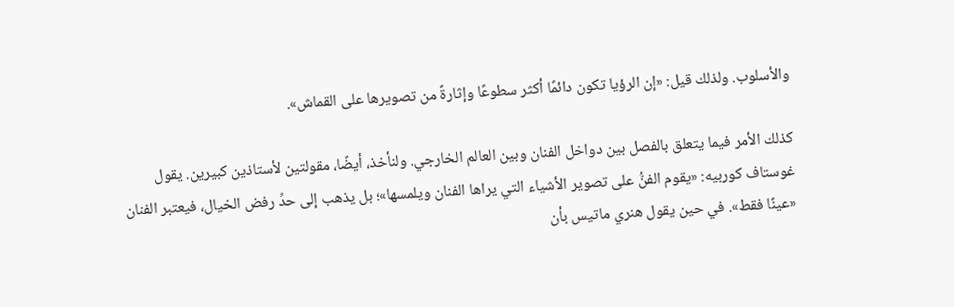والأسلوب. ولذلك قيل: «إن الرؤيا تكون دائمًا أكثر سطوعًا وإثارةً من تصويرها على القماش».

كذلك الأمر فيما يتعلق بالفصل بين دواخل الفنان وبين العالم الخارجي. ولنأخذ، أيضًا، مقولتين لأستاذين كبيرين. يقول غوستاف كوربيه: «يقوم الفنُّ على تصوير الأشياء التي يراها الفنان ويلمسها»؛ بل يذهب إلى حدِّ رفض الخيال، فيعتبر الفنان «عينًا فقط». في حين يقول هنري ماتيس بأن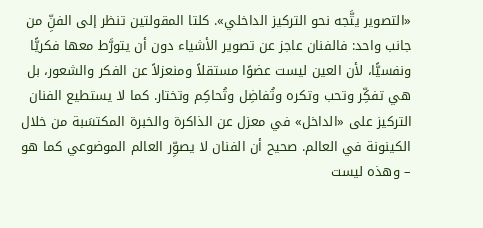«التصوير يتَّجه نحو التركيز الداخلي». كلتا المقولتين تنظر إلى الفنِّ من جانب واحد: فالفنان عاجز عن تصوير الأشياء دون أن يتورَّط معها فكريًّا ونفسيًّا، لأن العين ليست عضوًا مستقلاً ومنعزلاً عن الفكر والشعور، بل هي تفكِّر وتحب وتكره وتُفاضِل وتُحاكِم وتختار. كما لا يستطيع الفنان التركيز على «الداخل» في معزل عن الذاكرة والخبرة المكتسَبة من خلال الكينونة في العالم. صحيح أن الفنان لا يصوِّر العالم الموضوعي كما هو – وهذه ليست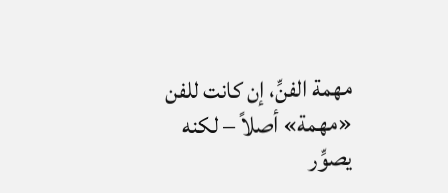مهمة الفنِّ، إن كانت للفن «مهمة» أصلاً – لكنه يصوِّر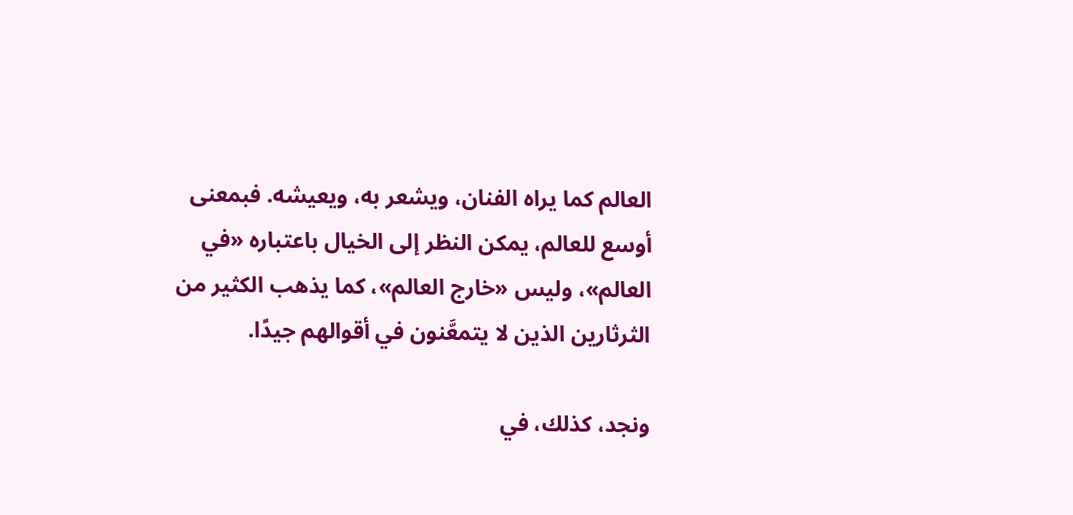العالم كما يراه الفنان، ويشعر به، ويعيشه. فبمعنى أوسع للعالم، يمكن النظر إلى الخيال باعتباره «في العالم»، وليس «خارج العالم»، كما يذهب الكثير من الثرثارين الذين لا يتمعَّنون في أقوالهم جيدًا.

ونجد، كذلك، في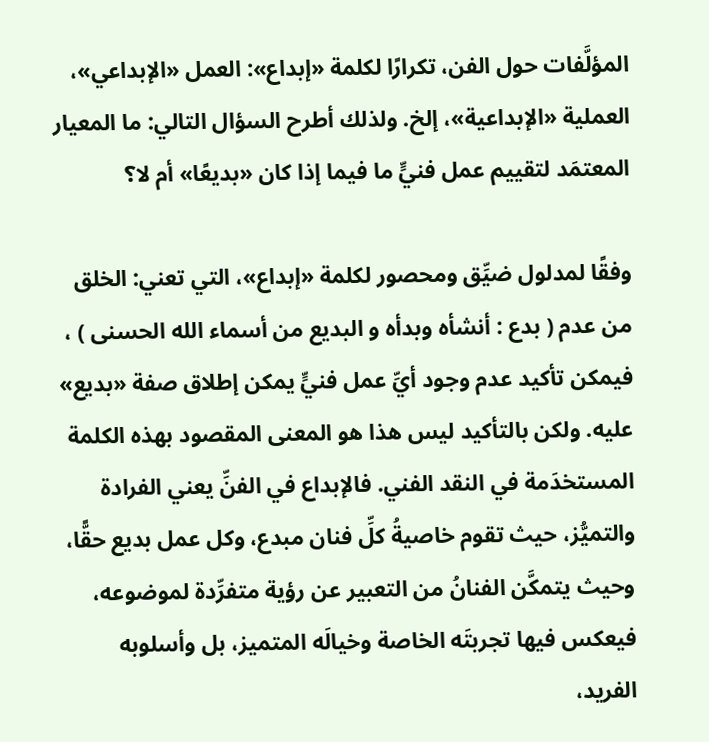المؤلَّفات حول الفن، تكرارًا لكلمة «إبداع»: العمل «الإبداعي»، العملية «الإبداعية»، إلخ. ولذلك أطرح السؤال التالي: ما المعيار المعتمَد لتقييم عمل فنيٍّ ما فيما إذا كان «بديعًا» أم لا؟

وفقًا لمدلول ضيِّق ومحصور لكلمة «إبداع»، التي تعني: الخلق من عدم ( بدع : أنشأه وبدأه و البديع من أسماء الله الحسنى ) ، فيمكن تأكيد عدم وجود أيِّ عمل فنيٍّ يمكن إطلاق صفة «بديع» عليه. ولكن بالتأكيد ليس هذا هو المعنى المقصود بهذه الكلمة المستخدَمة في النقد الفني. فالإبداع في الفنِّ يعني الفرادة والتميُّز، حيث تقوم خاصيةُ كلِّ فنان مبدع، وكل عمل بديع حقًّا، وحيث يتمكَّن الفنانُ من التعبير عن رؤية متفرِّدة لموضوعه، فيعكس فيها تجربتَه الخاصة وخيالَه المتميز، بل وأسلوبه الفريد،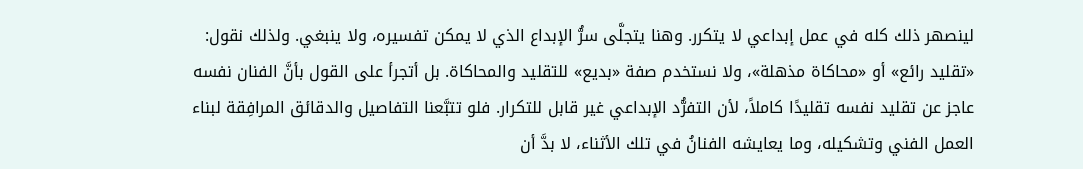لينصهر ذلك كله في عمل إبداعي لا يتكرر. وهنا يتجلَّى سرُّ الإبداع الذي لا يمكن تفسيره، ولا ينبغي. ولذلك نقول: «تقليد رائع» أو «محاكاة مذهلة»، ولا نستخدم صفة «بديع» للتقليد والمحاكاة. بل أتجرأ على القول بأنَّ الفنان نفسه عاجز عن تقليد نفسه تقليدًا كاملاً، لأن التفرُّد الإبداعي غير قابل للتكرار. فلو تتبَّعنا التفاصيل والدقائق المرافِقة لبناء العمل الفني وتشكيله، وما يعايشه الفنانُ في تلك الأثناء، لا بدَّ أن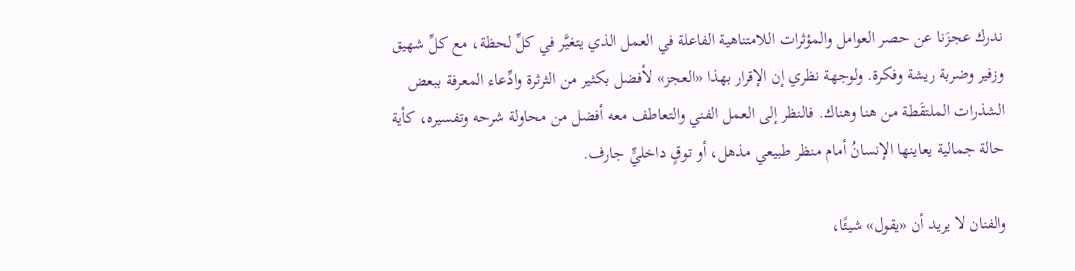ندرك عجزَنا عن حصر العوامل والمؤثرات اللامتناهية الفاعلة في العمل الذي يتغيَّر في كلِّ لحظة، مع كلِّ شهيق وزفير وضربة ريشة وفكرة. ولوجهة نظري إن الإقرار بهذا «العجز» لأفضل بكثير من الثرثرة وادِّعاء المعرفة ببعض الشذرات الملتقَطة من هنا وهناك. فالنظر إلى العمل الفني والتعاطف معه أفضل من محاولة شرحه وتفسيره، كأية حالة جمالية يعاينها الإنسانُ أمام منظر طبيعي مذهل، أو توقٍ داخليٍّ جارف.

والفنان لا يريد أن «يقول» شيئًا،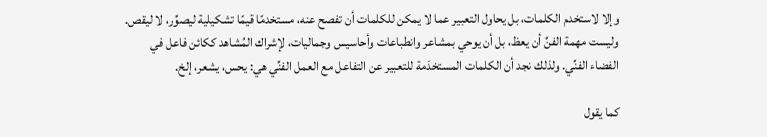وإلا لاستخدم الكلمات، بل يحاول التعبير عما لا يمكن للكلمات أن تفصح عنه، مستخدمًا قيمًا تشكيلية ليصوِّر، لا ليقص. وليست مهمة الفنِّ أن يعظ، بل أن يوحي بمشاعر وانطباعات وأحاسيس وجماليات، لإشراك المُشاهد ككائن فاعل في الفضاء الفنِّي. ولذلك نجد أن الكلمات المستخدَمة للتعبير عن التفاعل مع العمل الفنِّي هي: يحس، يشعر، إلخ.

كما يقول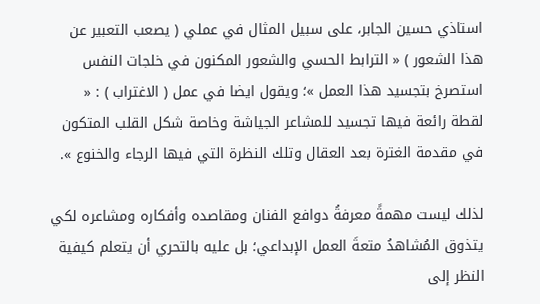استاذي حسين الجابر، على سبيل المثال في عملي ( يصعب التعبير عن هذا الشعور ) « الترابط الحسي والشعور المكنون في خلجات النفس استصرخ بتجسيد هذا العمل »؛ ويقول ايضا في عمل ( الاغتراب ) : « لقطة رائعة فيها تجسيد للمشاعر الجياشة وخاصة شكل القلب المتكون في مقدمة الغترة بعد العقال وتلك النظرة التي فيها الرجاء والخنوع ».

لذلك ليست مهمةً معرفةُ دوافع الفنان ومقاصده وأفكاره ومشاعره لكي يتذوق المُشاهدُ متعةَ العمل الإبداعي؛ بل عليه بالتحري أن يتعلم كيفية النظر إلى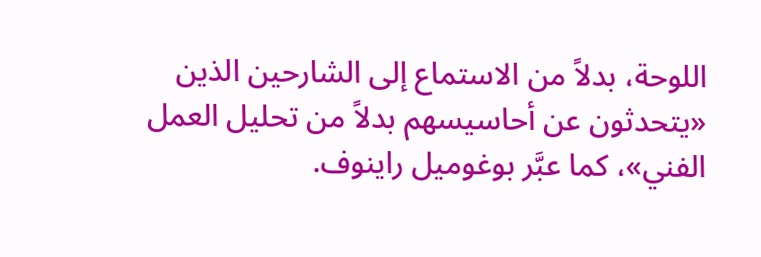اللوحة، بدلاً من الاستماع إلى الشارحين الذين «يتحدثون عن أحاسيسهم بدلاً من تحليل العمل الفني»، كما عبَّر بوغوميل راينوف.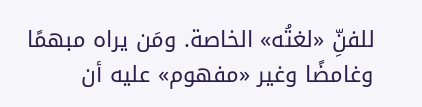للفنِّ «لغتُه» الخاصة. ومَن يراه مبهمًا وغامضًا وغير «مفهوم» عليه أن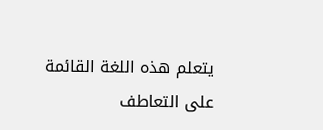يتعلم هذه اللغة القائمة على التعاطف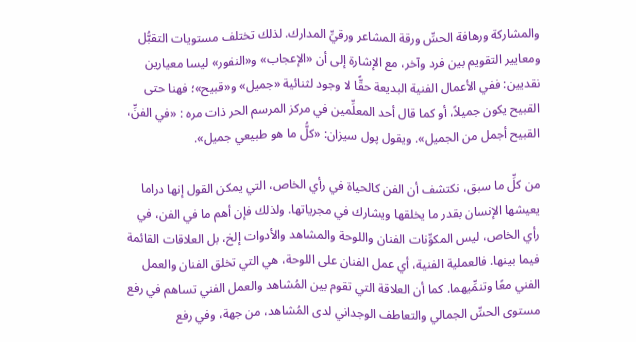والمشاركة ورهافة الحسِّ ورقة المشاعر ورقيِّ المدارك. لذلك تختلف مستويات التقبُّل ومعايير التقويم بين فرد وآخر، مع الإشارة إلى أن «الإعجاب» و«النفور» ليسا معيارين نقديين: ففي الأعمال الفنية البديعة حقًّا لا وجود لثنائية «جميل» و«قبيح»؛ فهنا حتى القبيح يكون جميلاً، أو كما قال أحد المعلِّمين في مركز المرسم الحر ذات مره : «في الفنِّ، القبيح أجمل من الجميل». ويقول پول سيزان: «كلُّ ما هو طبيعي جميل».

من كلِّ ما سبق، نكتشف أن الفن كالحياة في رأي الخاص، التي يمكن القول إنها دراما يعيشها الإنسان بقدر ما يخلقها ويشارك في مجرياتها. ولذلك فإن أهم ما في الفن، في رأي الخاص، ليس المكوِّنات الفنان واللوحة والمشاهد والأدوات إلخ، بل العلاقات القائمة فيما بينها. فالعملية الفنية، أي عمل الفنان على اللوحة، هي التي تخلق الفنان والعمل الفني معًا وتنمِّيهما. كما أن العلاقة التي تقوم بين المُشاهد والعمل الفني تساهم في رفع مستوى الحسِّ الجمالي والتعاطف الوجداني لدى المُشاهد، من جهة، وفي رفع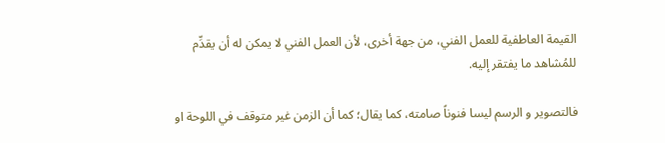القيمة العاطفية للعمل الفني، من جهة أخرى، لأن العمل الفني لا يمكن له أن يقدِّم للمُشاهد ما يفتقر إليه.

فالتصوير و الرسم ليسا فنوناً صامته، كما يقال؛ كما أن الزمن غير متوقف في اللوحة او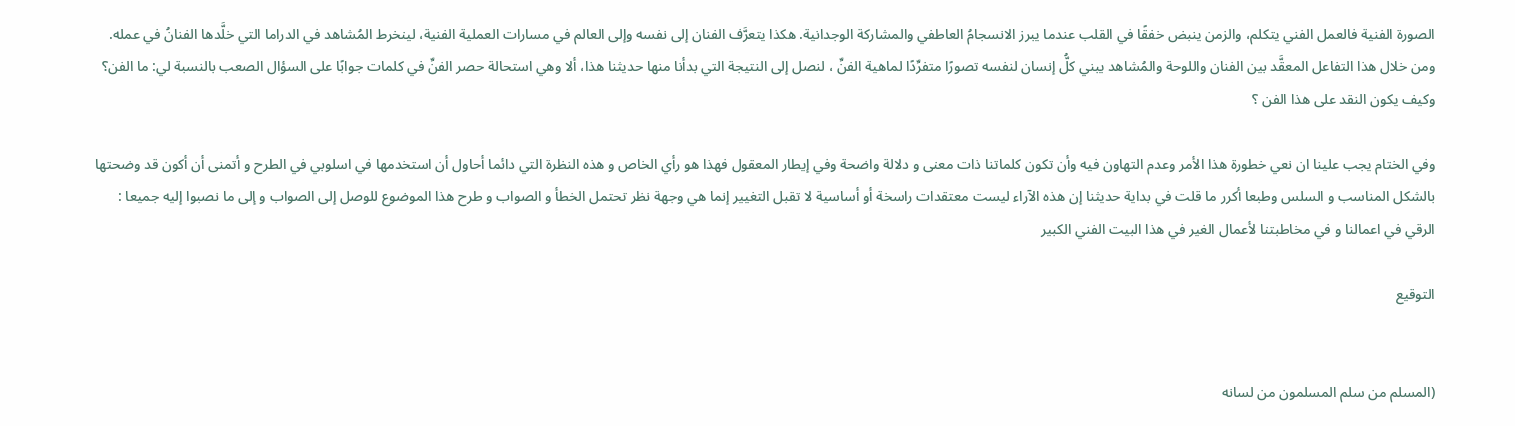الصورة الفنية فالعمل الفني يتكلم، والزمن ينبض خفقًا في القلب عندما يبرز الانسجامُ العاطفي والمشاركة الوجدانية. هكذا يتعرَّف الفنان إلى نفسه وإلى العالم في مسارات العملية الفنية، لينخرط المُشاهد في الدراما التي خلَّدها الفنانُ في عمله. ومن خلال هذا التفاعل المعقَّد بين الفنان واللوحة والمُشاهد يبني كلُّ إنسان لنفسه تصورًا متفرِّدًا لماهية الفنِّ ، لنصل إلى النتيجة التي بدأنا منها حديثنا هذا، ألا وهي استحالة حصر الفنِّ في كلمات جوابًا على السؤال الصعب بالنسبة لي: ما الفن؟ وكيف يكون النقد على هذا الفن ؟

وفي الختام يجب علينا ان نعي خطورة هذا الأمر وعدم التهاون فيه وأن تكون كلماتنا ذات معنى و دلالة واضحة وفي إيطار المعقول فهذا هو رأي الخاص و هذه النظرة التي دائما أحاول أن استخدمها في اسلوبي في الطرح و أتمنى أن أكون قد وضحتها بالشكل المناسب و السلس وطبعا أكرر ما قلت في بداية حديثنا إن هذه الآراء ليست معتقدات راسخة أو أساسية لا تقبل التغيير إنما هي وجهة نظر تحتمل الخطأ و الصواب و طرح هذا الموضوع للوصل إلى الصواب و إلى ما نصبوا إليه جميعا : الرقي في اعمالنا و في مخاطبتنا لأعمال الغير في هذا البيت الفني الكبير

التوقيع


(المسلم من سلم المسلمون من لسانه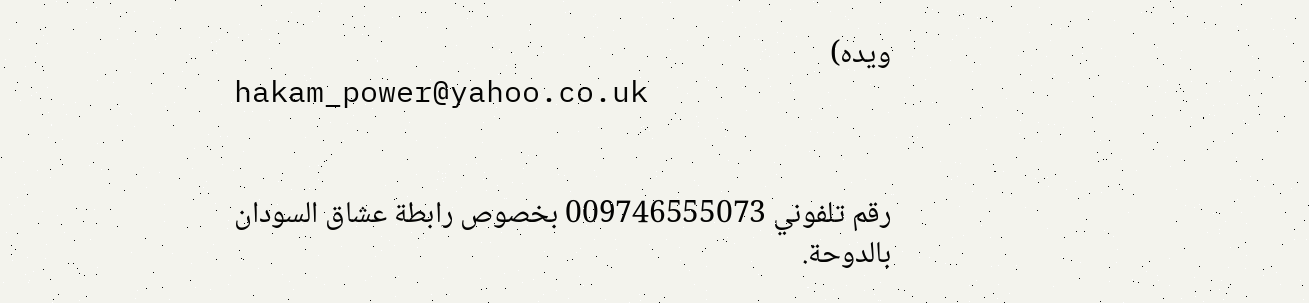ويده)
hakam_power@yahoo.co.uk


رقم تلفوني 009746555073 بخصوص رابطة عشاق السودان
بالدوحة.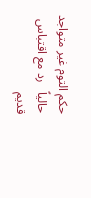حكم التوم غير متواجد حالياً   رد مع اقتباس
قديم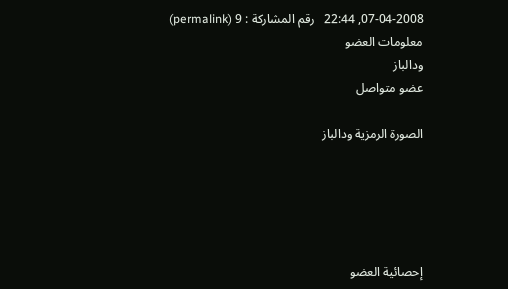07-04-2008, 22:44   رقم المشاركة : 9 (permalink)
معلومات العضو
ودالباز
عضو متواصل

الصورة الرمزية ودالباز





إحصائية العضو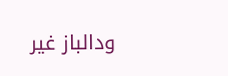ودالباز غير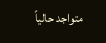متواجد حالياً